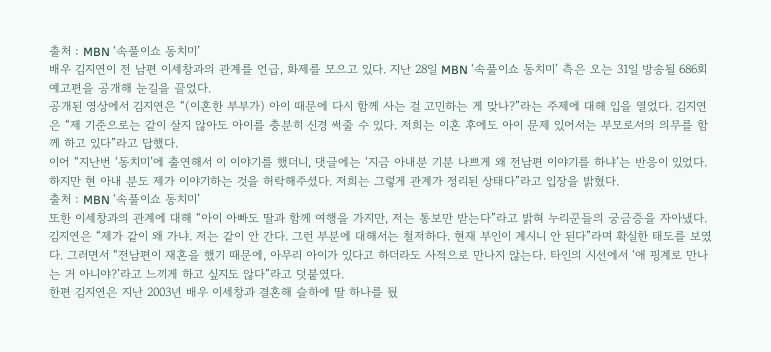출처 : MBN ‘속풀이쇼 동치미’
배우 김지연이 전 남편 이세창과의 관계를 언급, 화제를 모으고 있다. 지난 28일 MBN ‘속풀이쇼 동치미’ 측은 오는 31일 방송될 686회 예고편을 공개해 눈길을 끌었다.
공개된 영상에서 김지연은 “(이혼한 부부가) 아이 때문에 다시 함께 사는 걸 고민하는 게 맞나?”라는 주제에 대해 입을 열었다. 김지연은 “제 기준으로는 같이 살지 않아도 아이를 충분히 신경 써줄 수 있다. 저희는 이혼 후에도 아이 문제 있어서는 부모로서의 의무를 함께 하고 있다”라고 답했다.
이어 “지난번 ‘동치미’에 출연해서 이 이야기를 했더니, 댓글에는 ‘지금 아내분 기분 나쁘게 왜 전남편 이야기를 하냐’는 반응이 있었다. 하지만 현 아내 분도 제가 이야기하는 것을 허락해주셨다. 저희는 그렇게 관계가 정리된 상태다”라고 입장을 밝혔다.
출처 : MBN ‘속풀이쇼 동치미’
또한 이세창과의 관계에 대해 “아이 아빠도 딸과 함께 여행을 가지만, 저는 통보만 받는다”라고 밝혀 누리꾼들의 궁금증을 자아냈다.
김지연은 “제가 같이 왜 가냐. 저는 같이 안 간다. 그런 부분에 대해서는 철저하다. 현재 부인이 계시니 안 된다”라며 확실한 태도를 보였다. 그러면서 “전남편이 재혼을 했기 때문에, 아무리 아이가 있다고 하더라도 사적으로 만나지 않는다. 타인의 시선에서 ‘애 핑계로 만나는 거 아니야?’라고 느끼게 하고 싶지도 않다”라고 덧붙였다.
한편 김지연은 지난 2003년 배우 이세창과 결혼해 슬하에 딸 하나를 뒀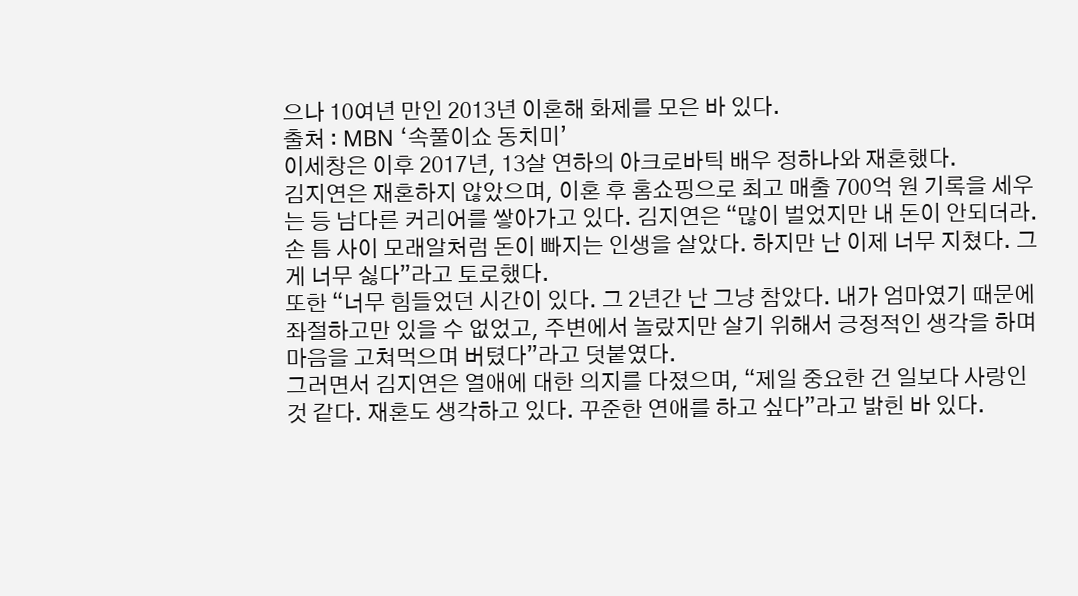으나 10여년 만인 2013년 이혼해 화제를 모은 바 있다.
출처 : MBN ‘속풀이쇼 동치미’
이세창은 이후 2017년, 13살 연하의 아크로바틱 배우 정하나와 재혼했다.
김지연은 재혼하지 않았으며, 이혼 후 홈쇼핑으로 최고 매출 700억 원 기록을 세우는 등 남다른 커리어를 쌓아가고 있다. 김지연은 “많이 벌었지만 내 돈이 안되더라. 손 틈 사이 모래알처럼 돈이 빠지는 인생을 살았다. 하지만 난 이제 너무 지쳤다. 그게 너무 싫다”라고 토로했다.
또한 “너무 힘들었던 시간이 있다. 그 2년간 난 그냥 참았다. 내가 엄마였기 때문에 좌절하고만 있을 수 없었고, 주변에서 놀랐지만 살기 위해서 긍정적인 생각을 하며 마음을 고쳐먹으며 버텼다”라고 덧붙였다.
그러면서 김지연은 열애에 대한 의지를 다졌으며, “제일 중요한 건 일보다 사랑인 것 같다. 재혼도 생각하고 있다. 꾸준한 연애를 하고 싶다”라고 밝힌 바 있다.